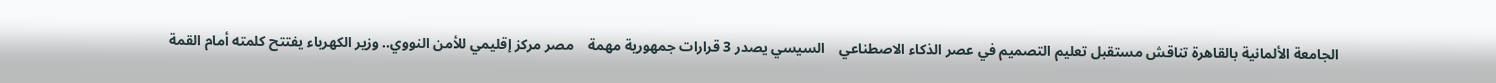الجامعة الألمانية بالقاهرة تناقش مستقبل تعليم التصميم في عصر الذكاء الاصطناعي    السيسي يصدر 3 قرارات جمهورية مهمة    مصر مركز إقليمي للأمن النووي.. وزير الكهرباء يفتتح كلمته أمام القمة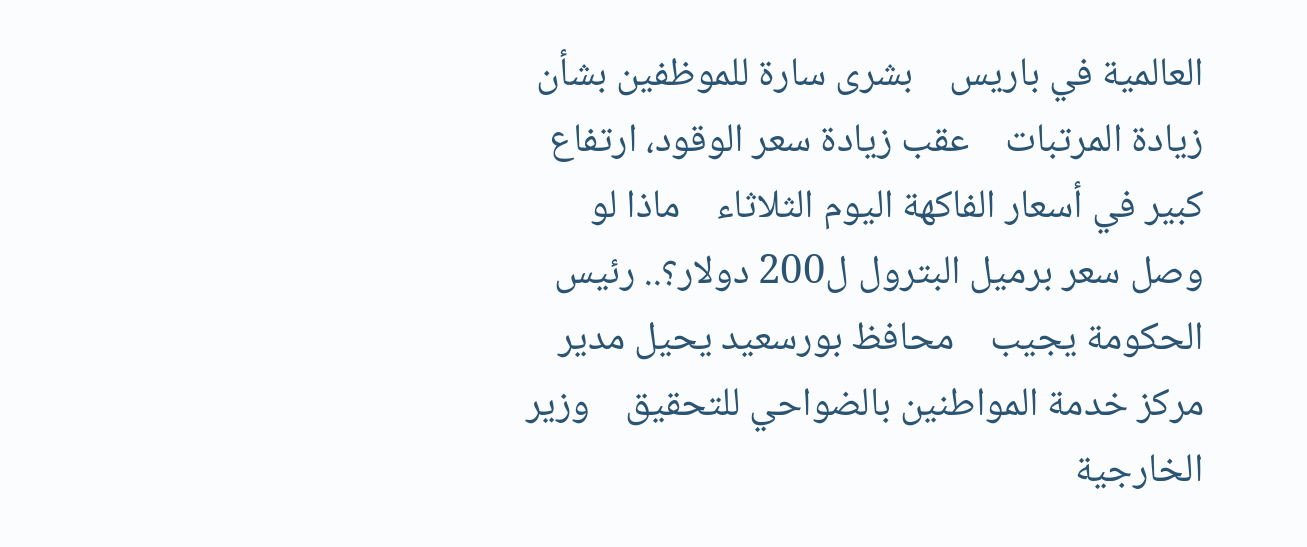العالمية في باريس    بشرى سارة للموظفين بشأن زيادة المرتبات    عقب زيادة سعر الوقود، ارتفاع كبير في أسعار الفاكهة اليوم الثلاثاء    ماذا لو وصل سعر برميل البترول ل200 دولار؟.. رئيس الحكومة يجيب    محافظ بورسعيد يحيل مدير مركز خدمة المواطنين بالضواحي للتحقيق    وزير الخارجية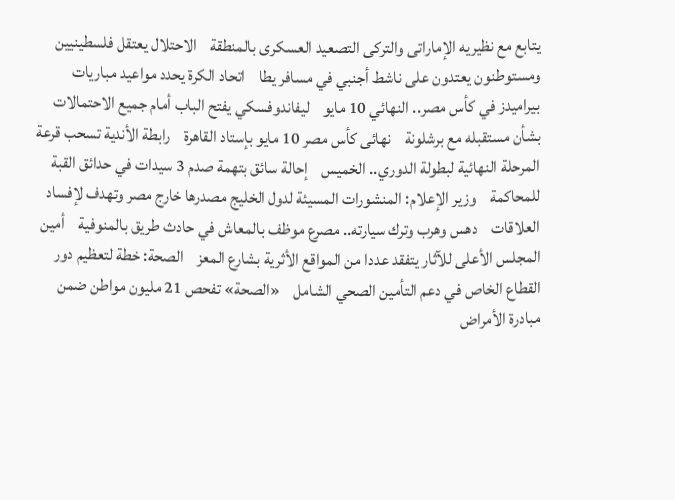يتابع مع نظيريه الإماراتى والتركى التصعيد العسكرى بالمنطقة    الاحتلال يعتقل فلسطينيين ومستوطنون يعتدون على ناشط أجنبي في مسافر يطا    اتحاد الكرة يحدد مواعيد مباريات بيراميدز في كأس مصر.. النهائي 10 مايو    ليفاندوفسكي يفتح الباب أمام جميع الاحتمالات بشأن مستقبله مع برشلونة    نهائى كأس مصر 10 مايو بإستاد القاهرة    رابطة الأندية تسحب قرعة المرحلة النهائية لبطولة الدوري.. الخميس    إحالة سائق بتهمة صدم 3 سيدات في حدائق القبة للمحاكمة    وزير الإعلام: المنشورات المسيئة لدول الخليج مصدرها خارج مصر وتهدف لإفساد العلاقات    دهس وهرب وترك سيارته.. مصرع موظف بالمعاش في حادث طريق بالمنوفية    أمين المجلس الأعلى للآثار يتفقد عددا من المواقع الأثرية بشارع المعز    الصحة: خطة لتعظيم دور القطاع الخاص في دعم التأمين الصحي الشامل    «الصحة» تفحص 21 مليون مواطن ضمن مبادرة الأمراض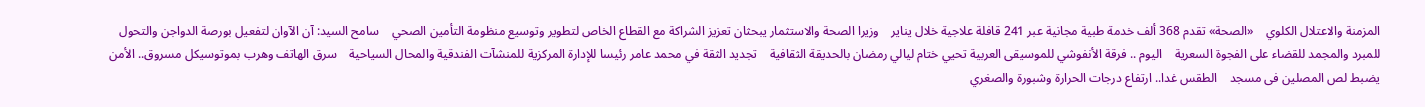المزمنة والاعتلال الكلوي    «الصحة» تقدم 368 ألف خدمة طبية مجانية عبر 241 قافلة علاجية خلال يناير    وزيرا الصحة والاستثمار يبحثان تعزيز الشراكة مع القطاع الخاص لتطوير وتوسيع منظومة التأمين الصحي    سامح السيد: آن الآوان لتفعيل بورصة الدواجن والتحول للمبرد والمجمد للقضاء على الفجوة السعرية    اليوم .. فرقة الأنفوشي للموسيقى العربية تحيي ختام ليالي رمضان بالحديقة الثقافية    تجديد الثقة في محمد عامر رئيسا للإدارة المركزية للمنشآت الفندقية والمحال السياحية    سرق الهاتف وهرب بموتوسيكل مسروق.. الأمن يضبط لص المصلين فى مسجد    الطقس غدا.. ارتفاع درجات الحرارة وشبورة والصغري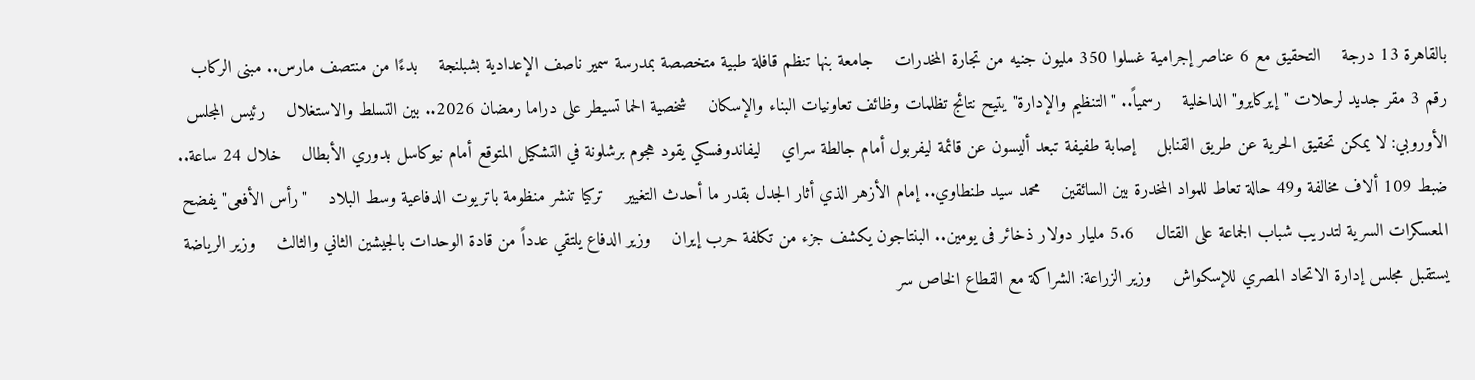بالقاهرة 13 درجة    التحقيق مع 6 عناصر إجرامية غسلوا 350 مليون جنيه من تجارة المخدرات    جامعة بنها تنظم قافلة طبية متخصصة بمدرسة سمير ناصف الإعدادية بشبلنجة    بدءًا من منتصف مارس.. مبنى الركاب رقم 3 مقر جديد لرحلات "إيركايرو" الداخلية    رسمياً.. "التنظيم والإدارة" يتيح نتائج تظلمات وظائف تعاونيات البناء والإسكان    شخصية الحما تسيطر على دراما رمضان 2026.. بين التسلط والاستغلال    رئيس المجلس الأوروبي: لا يمكن تحقيق الحرية عن طريق القنابل    إصابة طفيفة تبعد أليسون عن قائمة ليفربول أمام جالطة سراي    ليفاندوفسكي يقود هجوم برشلونة في التشكيل المتوقع أمام نيوكاسل بدوري الأبطال    خلال 24 ساعة.. ضبط 109 ألاف مخالفة و49 حالة تعاط للمواد المخدرة بين السائقين    محمد سيد طنطاوي.. إمام الأزهر الذي أثار الجدل بقدر ما أحدث التغيير    تركيا تنشر منظومة باتريوت الدفاعية وسط البلاد    "رأس الأفعى" يفضح المعسكرات السرية لتدريب شباب الجماعة على القتال    5.6 مليار دولار ذخائر فى يومين.. البنتاجون يكشف جزء من تكلفة حرب إيران    وزير الدفاع يلتقي عدداً من قادة الوحدات بالجيشين الثاني والثالث    وزير الرياضة يستقبل مجلس إدارة الاتحاد المصري للإسكواش    وزير الزراعة: الشراكة مع القطاع الخاص سر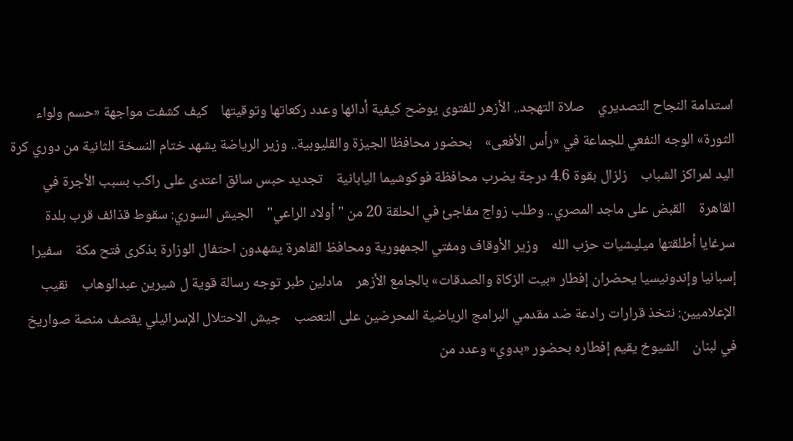استدامة النجاح التصديري    صلاة التهجد.. الأزهر للفتوى يوضح كيفية أدائها وعدد ركعاتها وتوقيتها    كيف كشفت مواجهة «حسم ولواء الثورة» الوجه النفعي للجماعة في «رأس الأفعى»    بحضور محافظا الجيزة والقليوبية.. وزير الرياضة يشهد ختام النسخة الثانية من دوري كرة اليد لمراكز الشباب    زلزال بقوة 4.6 درجة يضرب محافظة فوكوشيما اليابانية    تجديد حبس سائق اعتدى على راكب بسبب الأجرة في القاهرة    القبض على ماجد المصري.. وطلب زواج مفاجئ في الحلقة 20 من "أولاد الراعي"    الجيش السوري: سقوط قذائف قرب بلدة سرغايا أطلقتها ميليشيات حزب الله    وزير الأوقاف ومفتي الجمهورية ومحافظ القاهرة يشهدون احتفال الوزارة بذكرى فتح مكة    سفيرا إسبانيا وإندونيسيا يحضران إفطار «بيت الزكاة والصدقات» بالجامع الأزهر    مادلين طبر توجه رسالة قوية ل شيرين عبدالوهاب    نقيب الإعلاميين: نتخذ قرارات رادعة ضد مقدمي البرامج الرياضية المحرضين على التعصب    جيش الاحتلال الإسرائيلي يقصف منصة صواريخ في لبنان    الشيوخ يقيم إفطاره بحضور «بدوي» وعدد من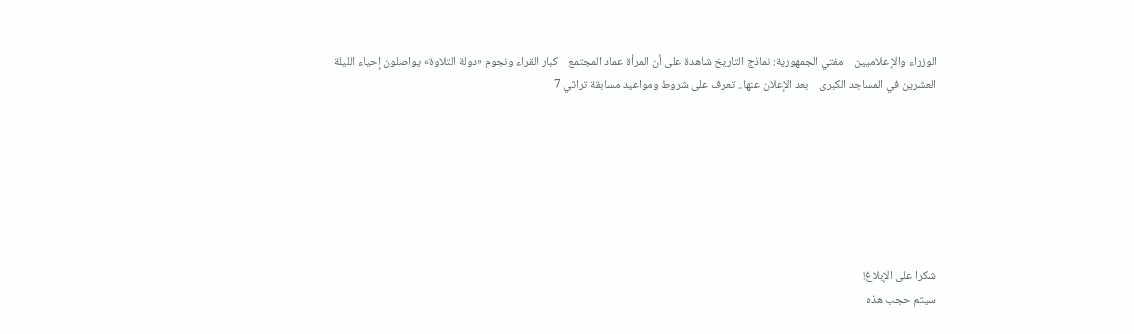الوزراء والإ علاميين    مفتي الجمهورية: نماذج التاريخ شاهدة على أن المرأة عماد المجتمع    كبار القراء ونجوم «دولة التلاوة» يواصلون إحياء الليلة العشرين في المساجد الكبرى    بعد الإعلان عنها.. تعرف على شروط ومواعيد مسابقة تراثي 7







شكرا على الإبلاغ!
سيتم حجب هذه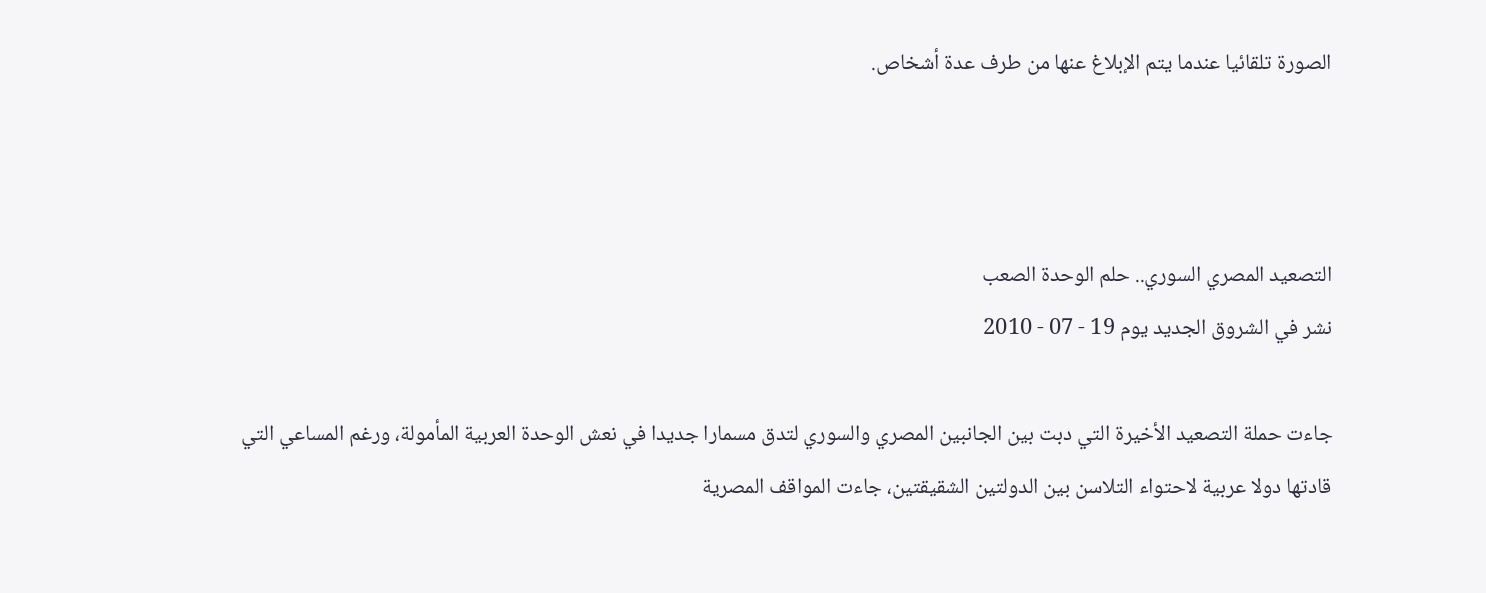الصورة تلقائيا عندما يتم الإبلاغ عنها من طرف عدة أشخاص.



التصعيد المصري السوري.. حلم الوحدة الصعب
نشر في الشروق الجديد يوم 19 - 07 - 2010

جاءت حملة التصعيد الأخيرة التي دبت بين الجانبين المصري والسوري لتدق مسمارا جديدا في نعش الوحدة العربية المأمولة، ورغم المساعي التي قادتها دولا عربية لاحتواء التلاسن بين الدولتين الشقيقتين، جاءت المواقف المصرية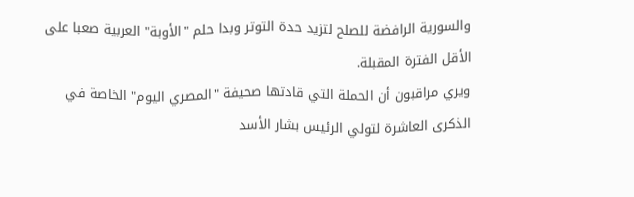والسورية الرافضة للصلح لتزيد حدة التوتر وبدا حلم "الأوبة" العربية صعبا على الأقل الفترة المقبلة.
ويري مراقبون أن الحملة التي قادتها صحيفة "المصري اليوم" الخاصة في الذكرى العاشرة لتولي الرئيس بشار الأسد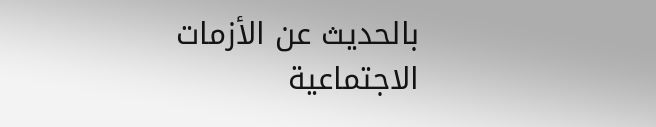بالحديث عن الأزمات الاجتماعية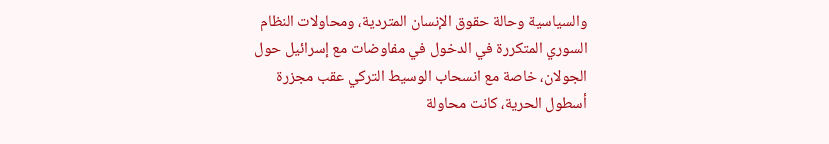والسياسية وحالة حقوق الإنسان المتردية، ومحاولات النظام السوري المتكررة في الدخول في مفاوضات مع إسرائيل حول الجولان، خاصة مع انسحاب الوسيط التركي عقب مجزرة أسطول الحرية، كانت محاولة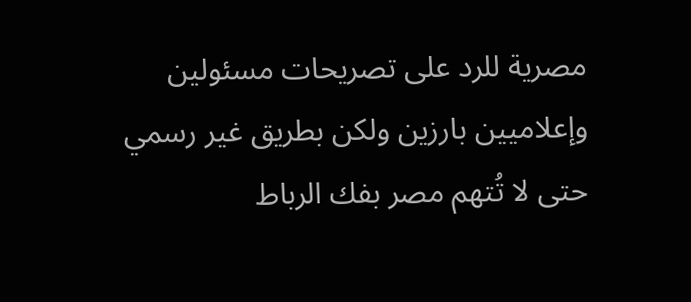مصرية للرد على تصريحات مسئولين وإعلاميين بارزين ولكن بطريق غير رسمي حتى لا تُتهم مصر بفك الرباط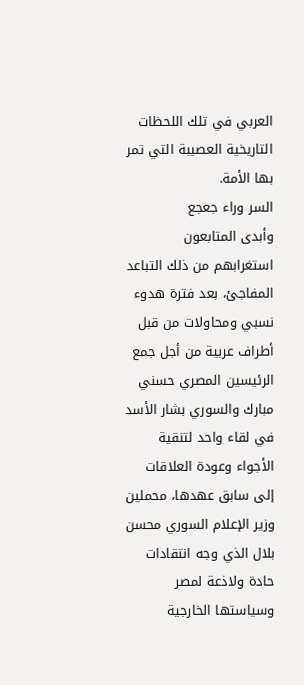العربي في تلك اللحظات التاريخية العصيبة التي تمر بها الأمة.
السر وراء جعجع
وأبدى المتابعون استغرابهم من ذلك التباعد المفاجئ، بعد فترة هدوء نسبي ومحاولات من قبل أطراف عربية من أجل جمع الرئيسين المصري حسني مبارك والسوري بشار الأسد في لقاء واحد لتنقية الأجواء وعودة العلاقات إلى سابق عهدها، محملين وزير الإعلام السوري محسن بلال الذي وجه انتقادات حادة ولاذعة لمصر وسياستها الخارجية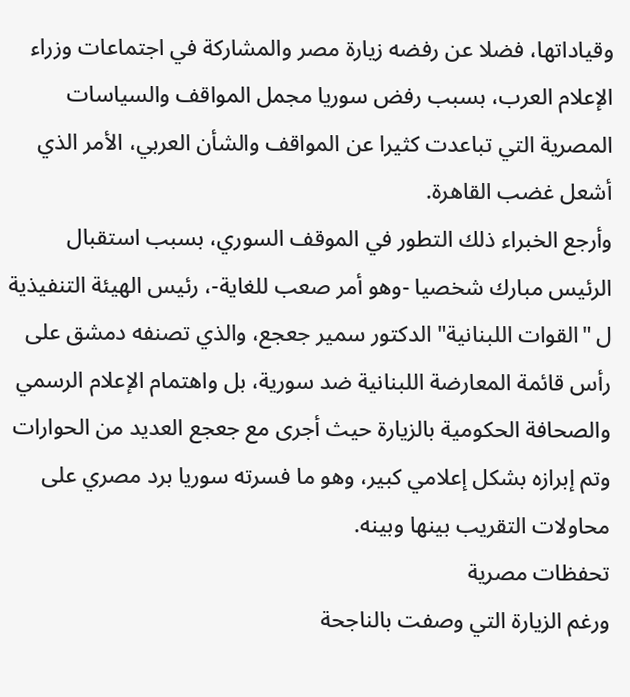وقياداتها، فضلا عن رفضه زيارة مصر والمشاركة في اجتماعات وزراء الإعلام العرب، بسبب رفض سوريا مجمل المواقف والسياسات المصرية التي تباعدت كثيرا عن المواقف والشأن العربي، الأمر الذي أشعل غضب القاهرة.
وأرجع الخبراء ذلك التطور في الموقف السوري، بسبب استقبال الرئيس مبارك شخصيا -وهو أمر صعب للغاية-، رئيس الهيئة التنفيذية ل "القوات اللبنانية" الدكتور سمير جعجع، والذي تصنفه دمشق على رأس قائمة المعارضة اللبنانية ضد سورية، بل واهتمام الإعلام الرسمي والصحافة الحكومية بالزيارة حيث أجرى مع جعجع العديد من الحوارات وتم إبرازه بشكل إعلامي كبير، وهو ما فسرته سوريا برد مصري على محاولات التقريب بينها وبينه.
تحفظات مصرية
ورغم الزيارة التي وصفت بالناجحة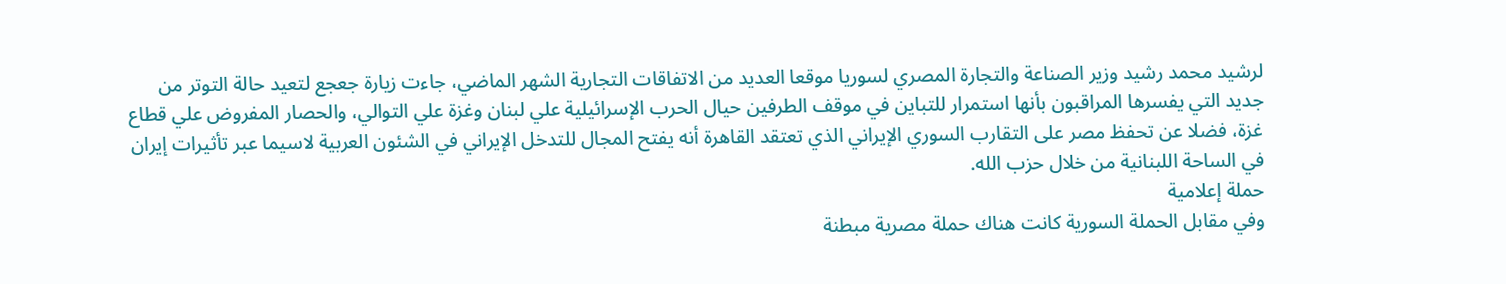لرشيد محمد رشيد وزير الصناعة والتجارة المصري لسوريا موقعا العديد من الاتفاقات التجارية الشهر الماضي، جاءت زيارة جعجع لتعيد حالة التوتر من جديد التي يفسرها المراقبون بأنها استمرار للتباين في موقف الطرفين حيال الحرب الإسرائيلية علي لبنان وغزة علي التوالي، والحصار المفروض علي قطاع غزة، فضلا عن تحفظ مصر على التقارب السوري الإيراني الذي تعتقد القاهرة أنه يفتح المجال للتدخل الإيراني في الشئون العربية لاسيما عبر تأثيرات إيران في الساحة اللبنانية من خلال حزب الله.
حملة إعلامية
وفي مقابل الحملة السورية كانت هناك حملة مصرية مبطنة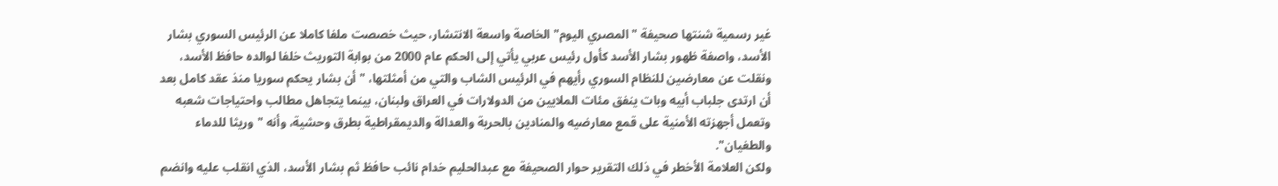غير رسمية شنتها صحيفة "المصري اليوم" الخاصة واسعة الانتشار، حيث خصصت ملفا كاملا عن الرئيس السوري بشار الأسد، واصفة ظهور بشار الأسد كأول رئيس عربي يأتي إلى الحكم عام 2000 من بوابة التوريث خلفا لوالده حافظ الأسد، ونقلت عن معارضين للنظام السوري رأيهم في الرئيس الشاب والتي من أمثلتها، "أن بشار يحكم سوريا منذ عقد كامل بعد أن ارتدى جلباب أبيه وبات ينفق مئات الملايين من الدولارات في العراق ولبنان، بينما يتجاهل مطالب واحتياجات شعبه وتعمل أجهزته الأمنية على قمع معارضيه والمنادين بالحرية والعدالة والديمقراطية بطرق وحشية، وأنه "وريثا للدماء والطغيان".
ولكن العلامة الأخطر في ذلك التقرير حوار الصحيفة مع عبدالحليم خدام نائب حافظ ثم بشار الأسد، الذي انقلب عليه وانضم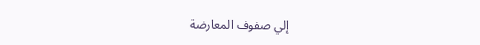إلي صفوف المعارضة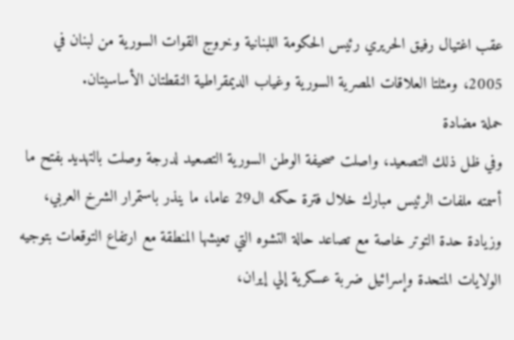عقب اغتيال رفيق الحريري رئيس الحكومة اللبنانية وخروج القوات السورية من لبنان في 2005، ومثلتا العلاقات المصرية السورية وغياب الديمقراطية النقطتان الأساسيتان.
حملة مضادة
وفي ظل ذلك التصعيد، واصلت صحيفة الوطن السورية التصعيد لدرجة وصلت بالتهديد بفتح ما أسمته ملفات الرئيس مبارك خلال فترة حكمه ال29 عاما، ما ينذر باستمرار الشرخ العربي، وزيادة حدة التوتر خاصة مع تصاعد حالة التشوه التي تعيشها المنطقة مع ارتفاع التوقعات بتوجيه الولايات المتحدة وإسرائيل ضربة عسكرية إلي إيران،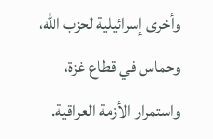وأخرى إسرائيلية لحزب الله، وحماس في قطاع غزة، واستمرار الأزمة العراقية.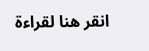انقر هنا لقراءة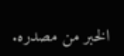الخبر من مصدره.